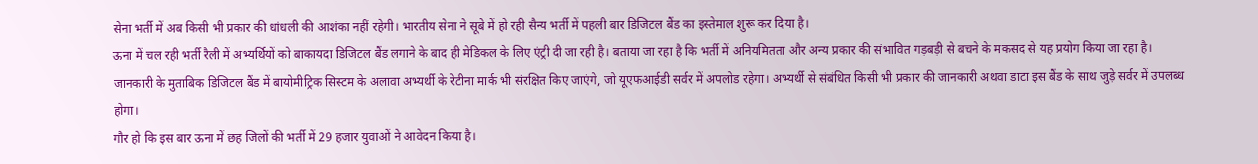सेना भर्ती में अब किसी भी प्रकार की धांधली की आशंका नहीं रहेगी। भारतीय सेना ने सूबे में हो रही सैन्य भर्ती में पहली बार डिजिटल बैंड का इस्तेमाल शुरू कर दिया है।
ऊना में चल रही भर्ती रैली में अभ्यर्थियों को बाकायदा डिजिटल बैंड लगाने के बाद ही मेडिकल के लिए एंट्री दी जा रही है। बताया जा रहा है कि भर्ती में अनियमितता और अन्य प्रकार की संभावित गड़बड़ी से बचने के मकसद से यह प्रयोग किया जा रहा है।
जानकारी के मुताबिक डिजिटल बैंड में बायोमीट्रिक सिस्टम के अलावा अभ्यर्थी के रेटीना मार्क भी संरक्षित किए जाएंगे, जो यूएफआईडी सर्वर में अपलोड रहेगा। अभ्यर्थी से संबंधित किसी भी प्रकार की जानकारी अथवा डाटा इस बैंड के साथ जुड़े सर्वर में उपलब्ध होगा।
गौर हो कि इस बार ऊना में छह जिलों की भर्ती में 29 हजार युवाओं ने आवेदन किया है।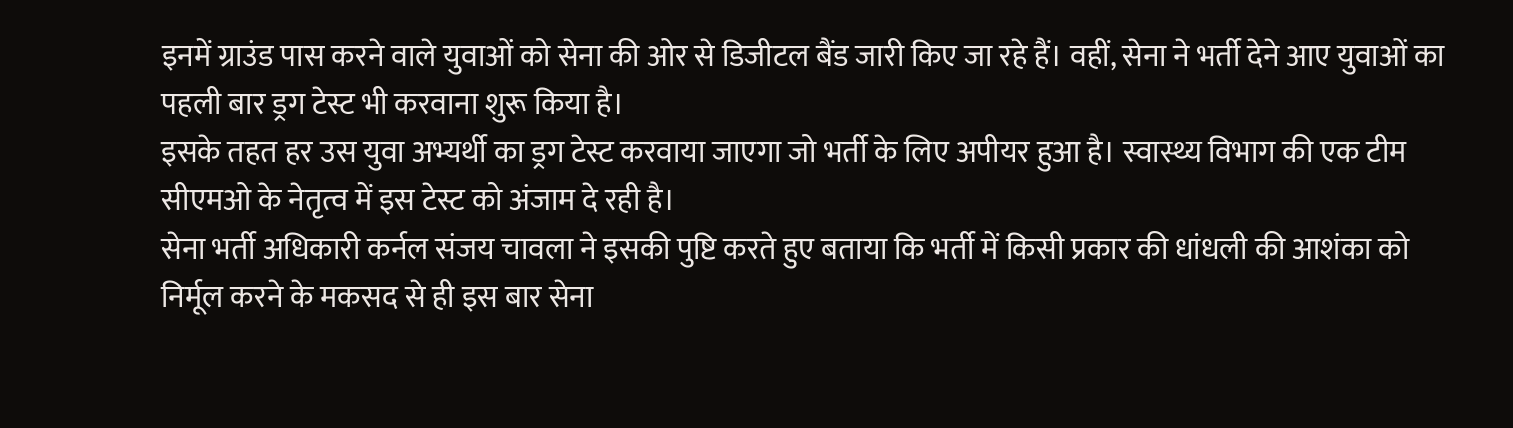इनमें ग्राउंड पास करने वाले युवाओं को सेना की ओर से डिजीटल बैंड जारी किए जा रहे हैं। वहीं, सेना ने भर्ती देने आए युवाओं का पहली बार ड्रग टेस्ट भी करवाना शुरू किया है।
इसके तहत हर उस युवा अभ्यर्थी का ड्रग टेस्ट करवाया जाएगा जो भर्ती के लिए अपीयर हुआ है। स्वास्थ्य विभाग की एक टीम सीएमओ के नेतृत्व में इस टेस्ट को अंजाम दे रही है।
सेना भर्ती अधिकारी कर्नल संजय चावला ने इसकी पुष्टि करते हुए बताया कि भर्ती में किसी प्रकार की धांधली की आशंका को निर्मूल करने के मकसद से ही इस बार सेना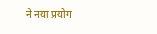ने नया प्रयोग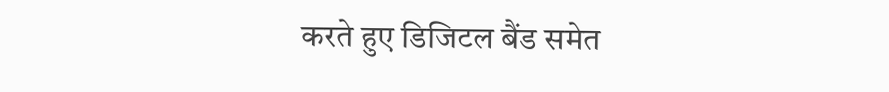करते हुए डिजिटल बैंड समेत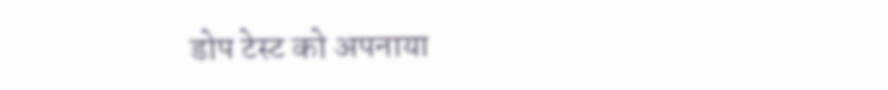डोप टेस्ट को अपनाया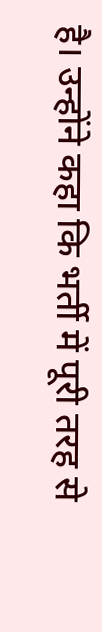है। उन्होंने कहा कि भर्ती में पूरी तरह से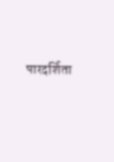पारदर्शिता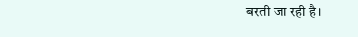बरती जा रही है।